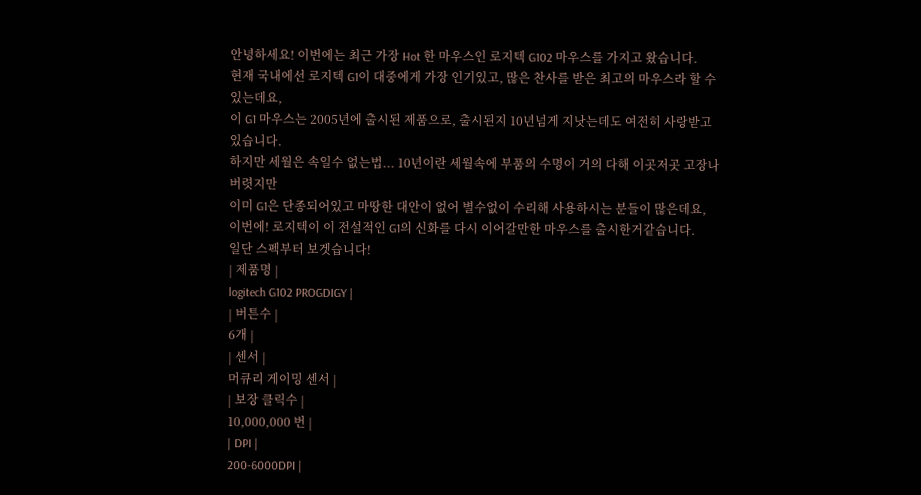안녕하세요! 이번에는 최근 가장 Hot 한 마우스인 로지텍 G102 마우스를 가지고 왔습니다.
현재 국내에선 로지텍 G1이 대중에게 가장 인기있고, 많은 찬사를 받은 최고의 마우스라 할 수 있는데요,
이 G1 마우스는 2005년에 출시된 제품으로, 출시된지 10년넘게 지낫는데도 여전히 사랑받고있습니다.
하지만 세월은 속일수 없는법... 10년이란 세월속에 부품의 수명이 거의 다해 이곳저곳 고장나버렷지만
이미 G1은 단종되어있고 마땅한 대안이 없어 별수없이 수리해 사용하시는 분들이 많은데요,
이번에! 로지텍이 이 전설적인 G1의 신화를 다시 이어갈만한 마우스를 출시한거같습니다.
일단 스펙부터 보겟습니다!
| 제품명 |
logitech G102 PROGDIGY |
| 버튼수 |
6개 |
| 센서 |
머큐리 게이밍 센서 |
| 보장 클릭수 |
10,000,000 번 |
| DPI |
200-6000DPI |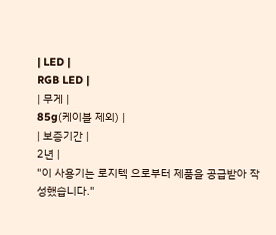| LED |
RGB LED |
| 무게 |
85g(케이블 제외) |
| 보증기간 |
2년 |
"이 사용기는 로지텍 으로부터 제품을 공급받아 작성했습니다."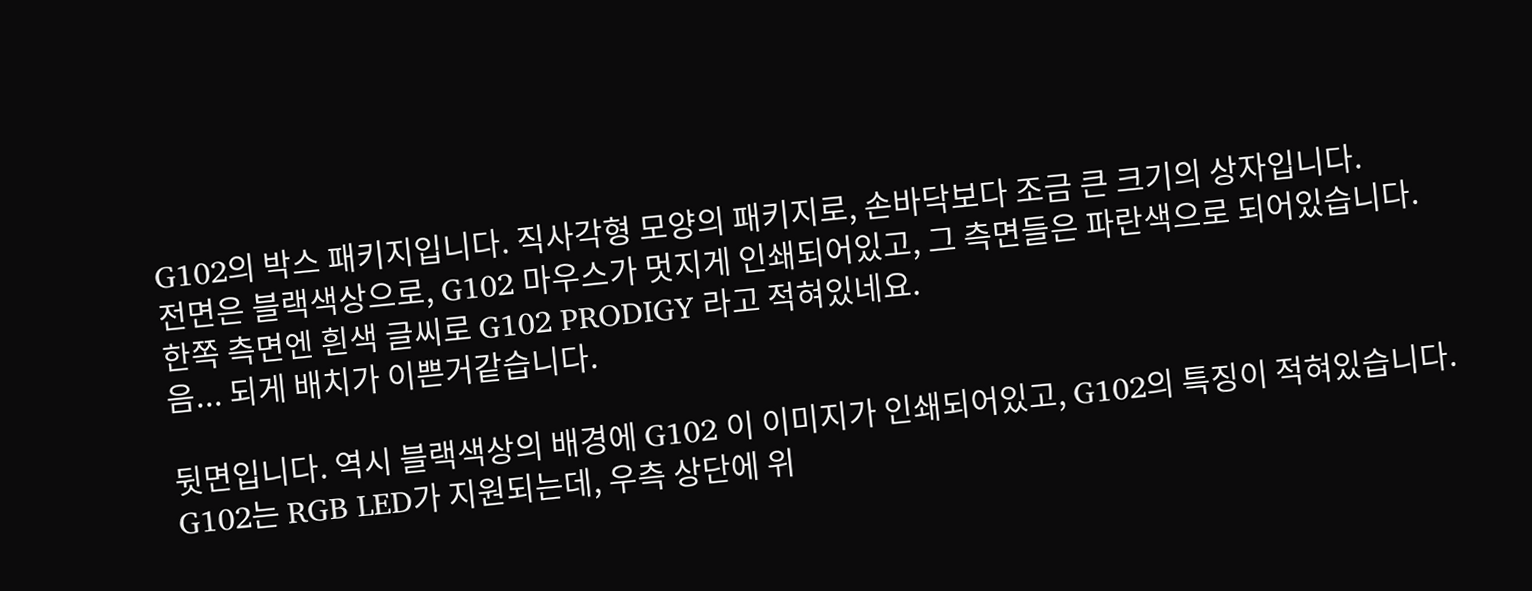G102의 박스 패키지입니다. 직사각형 모양의 패키지로, 손바닥보다 조금 큰 크기의 상자입니다.
전면은 블랙색상으로, G102 마우스가 멋지게 인쇄되어있고, 그 측면들은 파란색으로 되어있습니다.
한쪽 측면엔 흰색 글씨로 G102 PRODIGY 라고 적혀있네요.
음... 되게 배치가 이쁜거같습니다.

뒷면입니다. 역시 블랙색상의 배경에 G102 이 이미지가 인쇄되어있고, G102의 특징이 적혀있습니다.
G102는 RGB LED가 지원되는데, 우측 상단에 위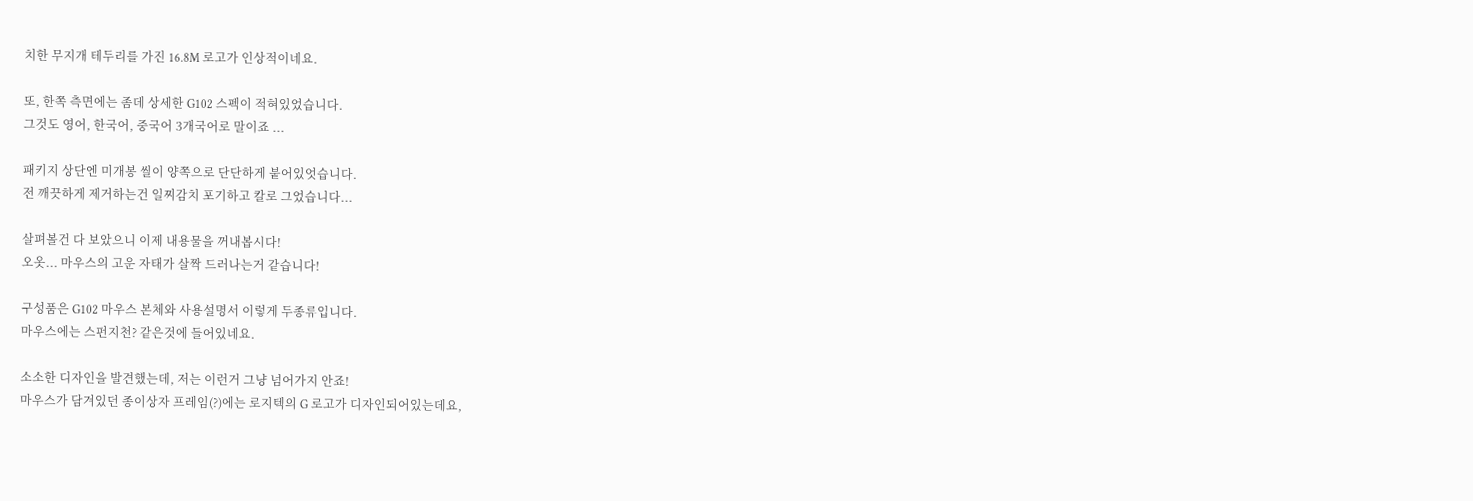치한 무지개 테두리를 가진 16.8M 로고가 인상적이네요.

또, 한쪽 측면에는 좀데 상세한 G102 스펙이 적혀있었습니다.
그것도 영어, 한국어, 중국어 3개국어로 말이죠 ...

패키지 상단엔 미개봉 씰이 양쪽으로 단단하게 붙어있엇습니다.
전 깨끗하게 제거하는건 일찌감치 포기하고 칼로 그었습니다...

살펴볼건 다 보았으니 이제 내용물을 꺼내봅시다!
오옷... 마우스의 고운 자태가 살짝 드러나는거 같습니다!

구성품은 G102 마우스 본체와 사용설명서 이렇게 두종류입니다.
마우스에는 스펀지천? 같은것에 들어있네요.

소소한 디자인을 발견했는데, 저는 이런거 그냥 넘어가지 안죠!
마우스가 담겨있던 종이상자 프레임(?)에는 로지텍의 G 로고가 디자인되어있는데요,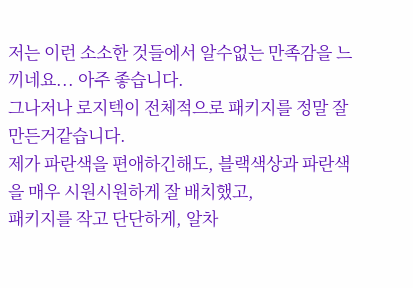저는 이런 소소한 것들에서 알수없는 만족감을 느끼네요... 아주 좋습니다.
그나저나 로지텍이 전체적으로 패키지를 정말 잘 만든거같습니다.
제가 파란색을 편애하긴해도, 블랙색상과 파란색을 매우 시원시원하게 잘 배치했고,
패키지를 작고 단단하게, 알차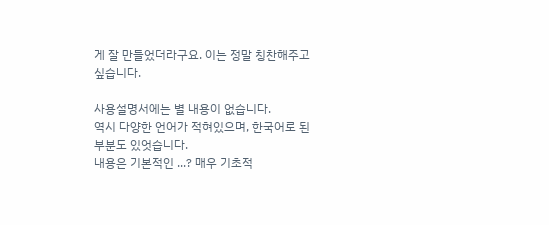게 잘 만들었더라구요. 이는 정말 칭찬해주고싶습니다.

사용설명서에는 별 내용이 없습니다.
역시 다양한 언어가 적혀있으며, 한국어로 된 부분도 있엇습니다.
내용은 기본적인 ...? 매우 기초적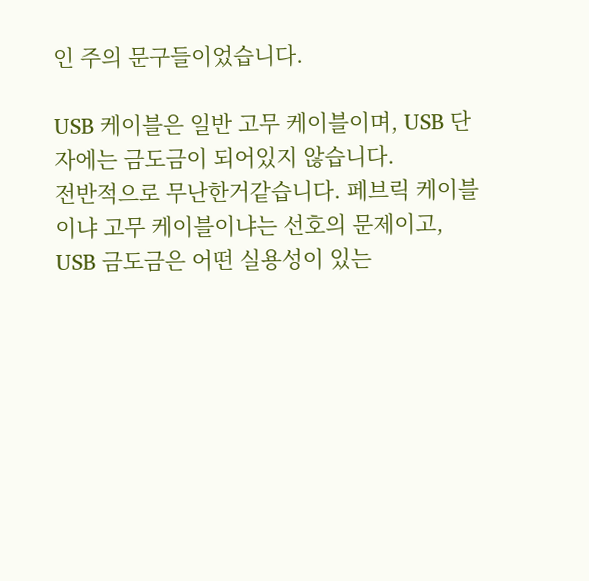인 주의 문구들이었습니다.

USB 케이블은 일반 고무 케이블이며, USB 단자에는 금도금이 되어있지 않습니다.
전반적으로 무난한거같습니다. 페브릭 케이블이냐 고무 케이블이냐는 선호의 문제이고,
USB 금도금은 어떤 실용성이 있는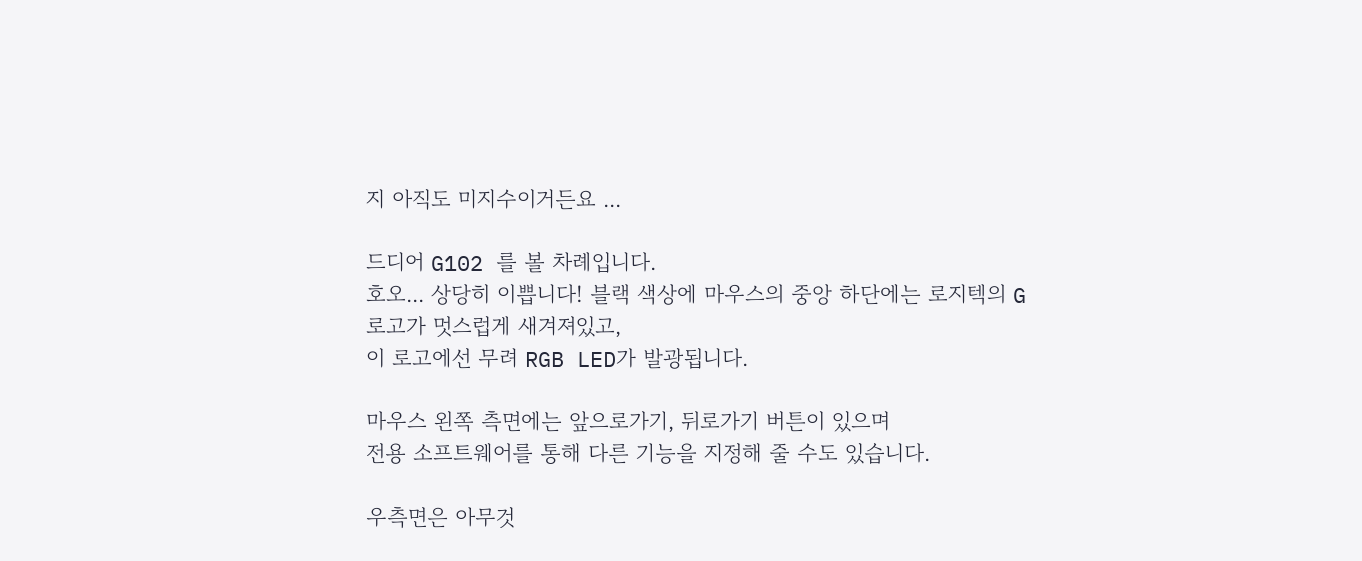지 아직도 미지수이거든요 ...

드디어 G102 를 볼 차례입니다.
호오... 상당히 이쁩니다! 블랙 색상에 마우스의 중앙 하단에는 로지텍의 G 로고가 멋스럽게 새겨져있고,
이 로고에선 무려 RGB LED가 발광됩니다.

마우스 왼쪽 측면에는 앞으로가기, 뒤로가기 버튼이 있으며
전용 소프트웨어를 통해 다른 기능을 지정해 줄 수도 있습니다.

우측면은 아무것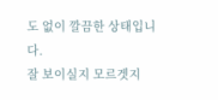도 없이 깔끔한 상태입니다.
잘 보이실지 모르겟지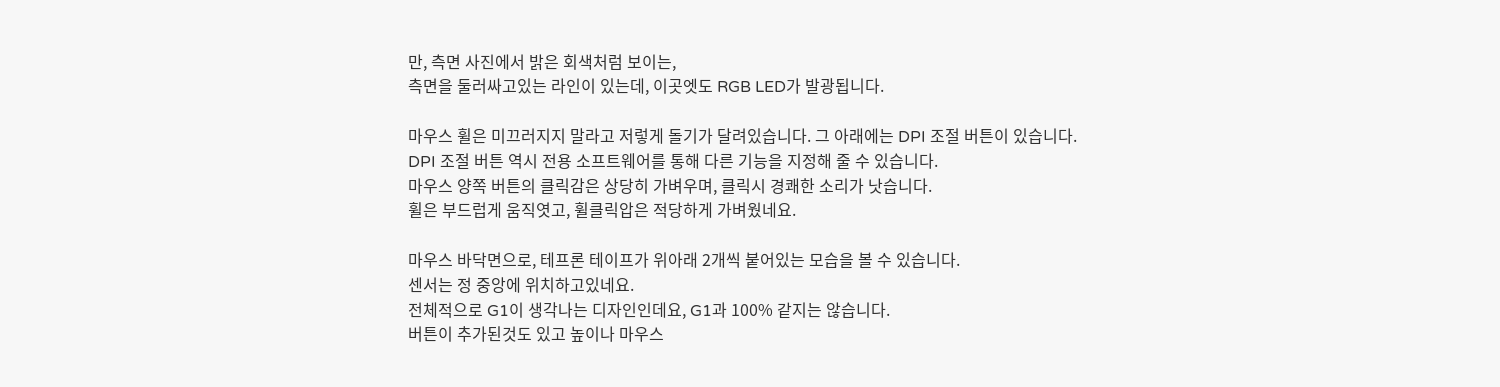만, 측면 사진에서 밝은 회색처럼 보이는,
측면을 둘러싸고있는 라인이 있는데, 이곳엣도 RGB LED가 발광됩니다.

마우스 휠은 미끄러지지 말라고 저렇게 돌기가 달려있습니다. 그 아래에는 DPI 조절 버튼이 있습니다.
DPI 조절 버튼 역시 전용 소프트웨어를 통해 다른 기능을 지정해 줄 수 있습니다.
마우스 양쪽 버튼의 클릭감은 상당히 가벼우며, 클릭시 경쾌한 소리가 낫습니다.
휠은 부드럽게 움직엿고, 휠클릭압은 적당하게 가벼웠네요.

마우스 바닥면으로, 테프론 테이프가 위아래 2개씩 붙어있는 모습을 볼 수 있습니다.
센서는 정 중앙에 위치하고있네요.
전체적으로 G1이 생각나는 디자인인데요, G1과 100% 같지는 않습니다.
버튼이 추가된것도 있고 높이나 마우스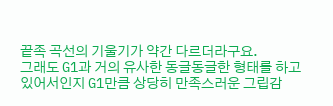끝족 곡선의 기울기가 약간 다르더라구요.
그래도 G1과 거의 유사한 동글동글한 형태를 하고 있어서인지 G1만큼 상당히 만족스러운 그립감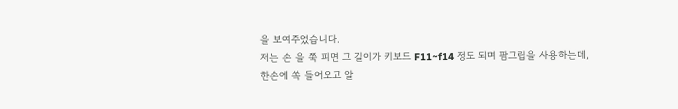을 보여주었습니다.
저는 손 을 쭉 피면 그 길이가 키보드 F11~f14 정도 되며 팜그립을 사용하는데,
한손에 쏙 들어오고 알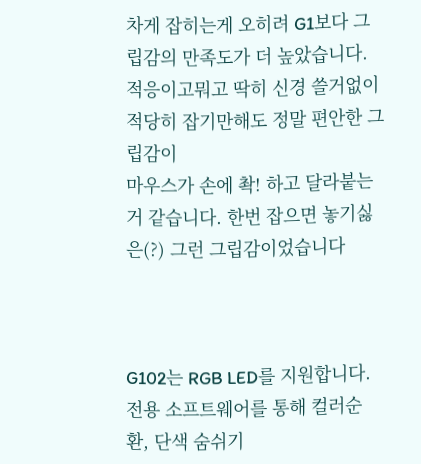차게 잡히는게 오히려 G1보다 그립감의 만족도가 더 높았습니다.
적응이고뭐고 딱히 신경 쓸거없이 적당히 잡기만해도 정말 편안한 그립감이
마우스가 손에 촥! 하고 달라붙는거 같습니다. 한번 잡으면 놓기싫은(?) 그런 그립감이었습니다



G102는 RGB LED를 지원합니다.
전용 소프트웨어를 통해 컬러순환, 단색 숨쉬기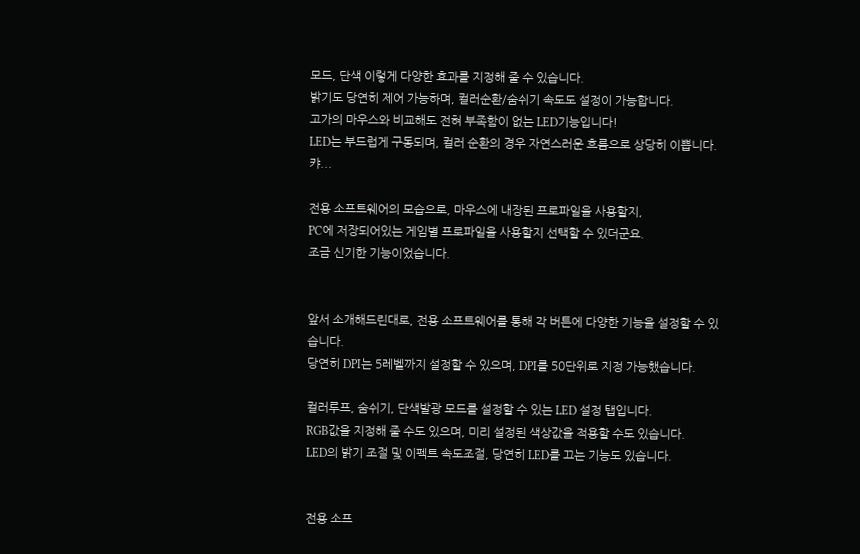모드, 단색 이렇게 다양한 효과를 지정해 줄 수 있습니다.
밝기도 당연히 제어 가능하며, 컬러순환/숨쉬기 속도도 설정이 가능합니다.
고가의 마우스와 비교해도 전혀 부족함이 없는 LED기능입니다!
LED는 부드럽게 구동되며, 컬러 순환의 경우 자연스러운 흐름으로 상당히 이쁩니다. 캬...

전용 소프트웨어의 모습으로, 마우스에 내장된 프로파일을 사용할지,
PC에 저장되어있는 게임별 프로파일을 사용할지 선택할 수 있더군요.
조금 신기한 기능이었습니다.


앞서 소개해드린대로, 전용 소프트웨어를 통해 각 버튼에 다양한 기능을 설정할 수 있습니다.
당연히 DPI는 5레벨까지 설정할 수 있으며, DPI를 50단위로 지정 가능했습니다.

컬러루프, 숨쉬기, 단색발광 모드를 설정할 수 있는 LED 설정 탭입니다.
RGB값을 지정해 줄 수도 있으며, 미리 설정된 색상값을 적용할 수도 있습니다.
LED의 밝기 조절 및 이펙트 속도조절, 당연히 LED를 끄는 기능도 있습니다.


전용 소프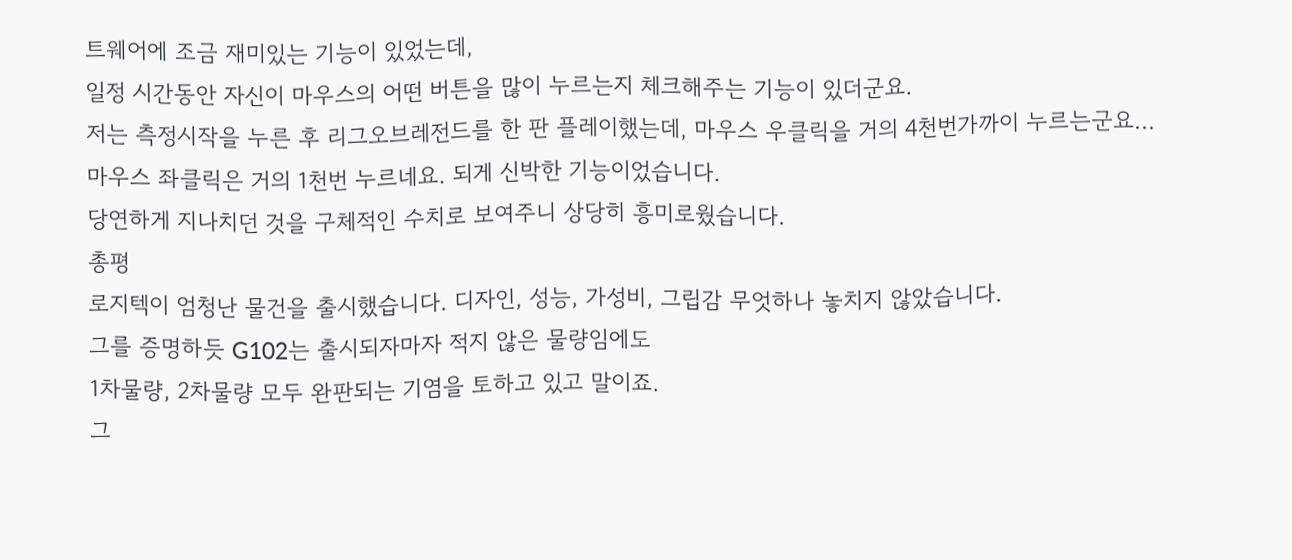트웨어에 조금 재미있는 기능이 있었는데,
일정 시간동안 자신이 마우스의 어떤 버튼을 많이 누르는지 체크해주는 기능이 있더군요.
저는 측정시작을 누른 후 리그오브레전드를 한 판 플레이했는데, 마우스 우클릭을 거의 4천번가까이 누르는군요...
마우스 좌클릭은 거의 1천번 누르네요. 되게 신박한 기능이었습니다.
당연하게 지나치던 것을 구체적인 수치로 보여주니 상당히 흥미로웠습니다.
총평
로지텍이 엄청난 물건을 출시했습니다. 디자인, 성능, 가성비, 그립감 무엇하나 놓치지 않았습니다.
그를 증명하듯 G102는 출시되자마자 적지 않은 물량임에도
1차물량, 2차물량 모두 완판되는 기염을 토하고 있고 말이죠.
그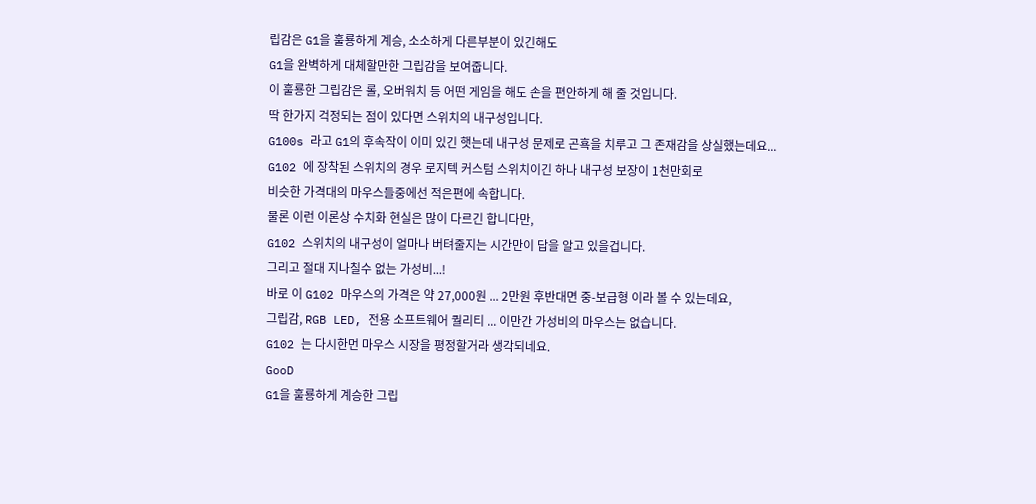립감은 G1을 훌룡하게 계승, 소소하게 다른부분이 있긴해도
G1을 완벽하게 대체할만한 그립감을 보여줍니다.
이 훌룡한 그립감은 롤, 오버워치 등 어떤 게임을 해도 손을 편안하게 해 줄 것입니다.
딱 한가지 걱정되는 점이 있다면 스위치의 내구성입니다.
G100s 라고 G1의 후속작이 이미 있긴 햇는데 내구성 문제로 곤횩을 치루고 그 존재감을 상실했는데요...
G102 에 장착된 스위치의 경우 로지텍 커스텀 스위치이긴 하나 내구성 보장이 1천만회로
비슷한 가격대의 마우스들중에선 적은편에 속합니다.
물론 이런 이론상 수치화 현실은 많이 다르긴 합니다만,
G102 스위치의 내구성이 얼마나 버텨줄지는 시간만이 답을 알고 있을겁니다.
그리고 절대 지나칠수 없는 가성비...!
바로 이 G102 마우스의 가격은 약 27,000원 ... 2만원 후반대면 중-보급형 이라 볼 수 있는데요,
그립감, RGB LED, 전용 소프트웨어 퀄리티 ... 이만간 가성비의 마우스는 없습니다.
G102 는 다시한먼 마우스 시장을 평정할거라 생각되네요.
GooD
G1을 훌룡하게 계승한 그립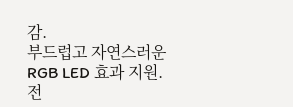감.
부드럽고 자연스러운 RGB LED 효과 지원.
전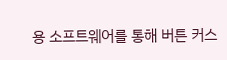용 소프트웨어를 통해 버튼 커스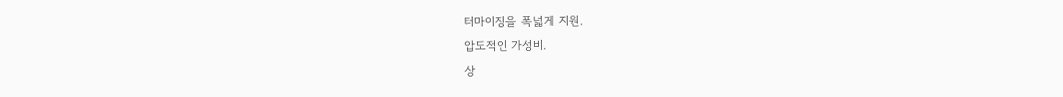터마이징을 폭넓게 지원.
압도적인 가성비.
상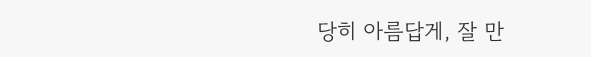당히 아름답게, 잘 만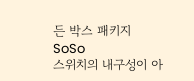든 박스 패키지
SoSo
스위치의 내구성이 아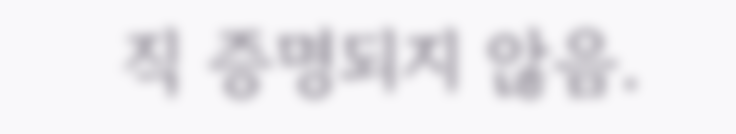직 증명되지 않음.